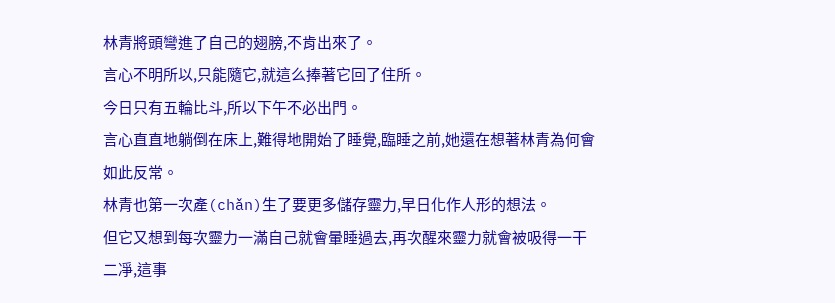林青將頭彎進了自己的翅膀,不肯出來了。
言心不明所以,只能隨它,就這么捧著它回了住所。
今日只有五輪比斗,所以下午不必出門。
言心直直地躺倒在床上,難得地開始了睡覺,臨睡之前,她還在想著林青為何會如此反常。
林青也第一次產(chǎn)生了要更多儲存靈力,早日化作人形的想法。
但它又想到每次靈力一滿自己就會暈睡過去,再次醒來靈力就會被吸得一干二凈,這事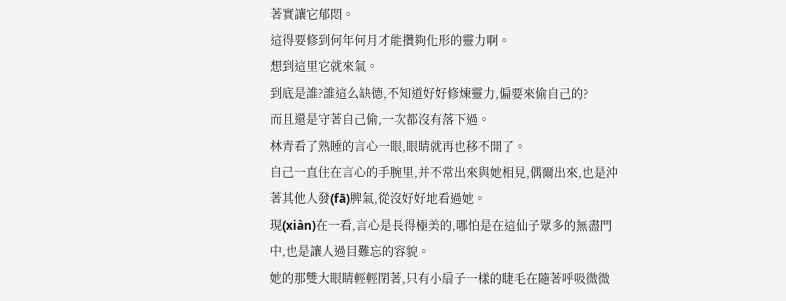著實讓它郁悶。
這得要修到何年何月才能攢夠化形的靈力啊。
想到這里它就來氣。
到底是誰?誰這么缺德,不知道好好修煉靈力,偏要來偷自己的?
而且還是守著自己偷,一次都沒有落下過。
林青看了熟睡的言心一眼,眼睛就再也移不開了。
自己一直住在言心的手腕里,并不常出來與她相見,偶爾出來,也是沖著其他人發(fā)脾氣,從沒好好地看過她。
現(xiàn)在一看,言心是長得極美的,哪怕是在這仙子眾多的無盡門中,也是讓人過目難忘的容貌。
她的那雙大眼睛輕輕閉著,只有小扇子一樣的睫毛在隨著呼吸微微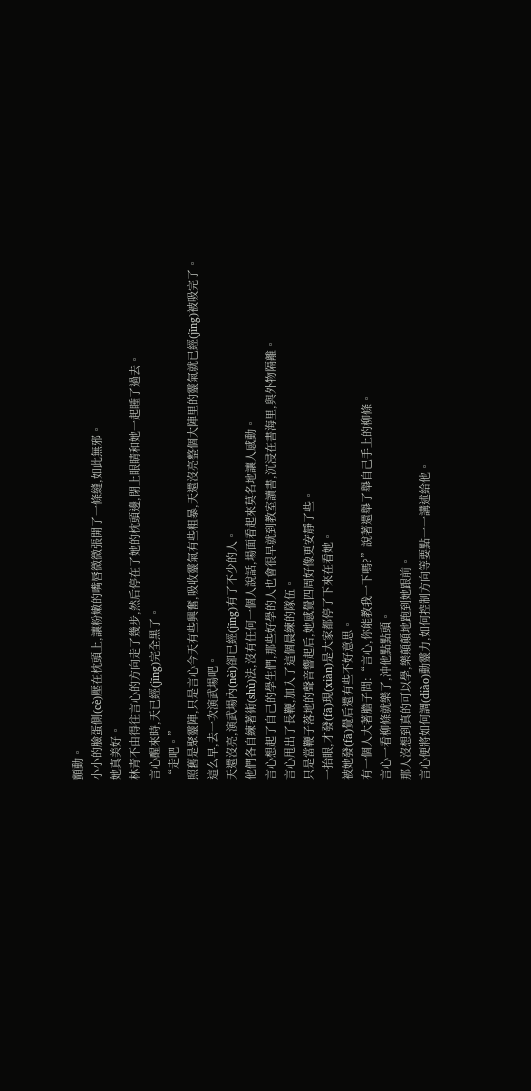顫動。
小小的臉蛋側(cè)壓在枕頭上,讓粉嫩的嘴唇微微張開了一條縫,如此無邪。
她真美好。
林青不由得往言心的方向走了幾步,然后停在了她的枕頭邊,閉上眼睛和她一起睡了過去。
言心醒來時,天已經(jīng)完全黑了。
“走吧。”
照舊是聚靈陣,只是言心今天有些興奮,吸收靈氣有些粗暴,天還沒亮整個大陣里的靈氣就已經(jīng)被吸完了。
這么早,去一次演武場吧。
天還沒亮,演武場內(nèi)卻已經(jīng)有了不少的人。
他們各自練著術(shù)法,沒有任何一個人說話,場面看起來莫名地讓人感動。
言心想起了自己的學生們,那些好學的人也會很早就到教室讀書,沉浸在書海里,與外物隔離。
言心甩出了長鞭,加入了這個晨練的隊伍。
只是當鞭子落地的聲音響起后,她感覺四周好像更安靜了些。
一抬眼,才發(fā)現(xiàn)是大家都停了下來在看她。
被她發(fā)覺后還有些不好意思。
有一個人大著膽子問:“言心,你能教我一下嗎?”說著還舉了舉自己手上的柳條。
言心一看柳條就樂了,沖他點點頭。
那人沒想到真的可以學,樂顛顛地跑到她跟前。
言心便將如何調(diào)動靈力,如何控制方向等要點一一講述給他。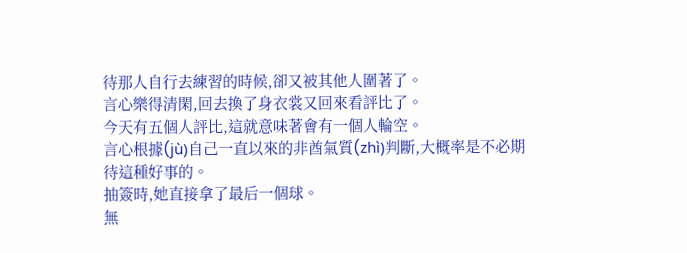待那人自行去練習的時候,卻又被其他人圍著了。
言心樂得清閑,回去換了身衣裳又回來看評比了。
今天有五個人評比,這就意味著會有一個人輪空。
言心根據(jù)自己一直以來的非酋氣質(zhì)判斷,大概率是不必期待這種好事的。
抽簽時,她直接拿了最后一個球。
無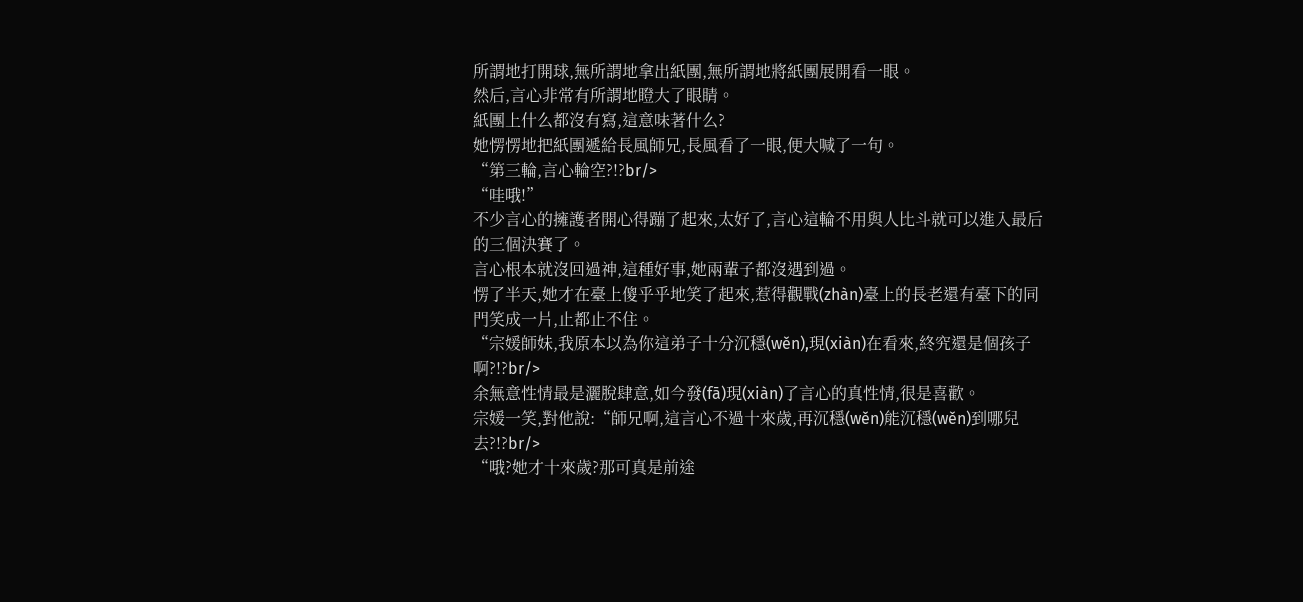所謂地打開球,無所謂地拿出紙團,無所謂地將紙團展開看一眼。
然后,言心非常有所謂地瞪大了眼睛。
紙團上什么都沒有寫,這意味著什么?
她愣愣地把紙團遞給長風師兄,長風看了一眼,便大喊了一句。
“第三輪,言心輪空?!?br/>
“哇哦!”
不少言心的擁護者開心得蹦了起來,太好了,言心這輪不用與人比斗就可以進入最后的三個決賽了。
言心根本就沒回過神,這種好事,她兩輩子都沒遇到過。
愣了半天,她才在臺上傻乎乎地笑了起來,惹得觀戰(zhàn)臺上的長老還有臺下的同門笑成一片,止都止不住。
“宗媛師妹,我原本以為你這弟子十分沉穩(wěn),現(xiàn)在看來,終究還是個孩子啊?!?br/>
余無意性情最是灑脫肆意,如今發(fā)現(xiàn)了言心的真性情,很是喜歡。
宗媛一笑,對他說:“師兄啊,這言心不過十來歲,再沉穩(wěn)能沉穩(wěn)到哪兒去?!?br/>
“哦?她才十來歲?那可真是前途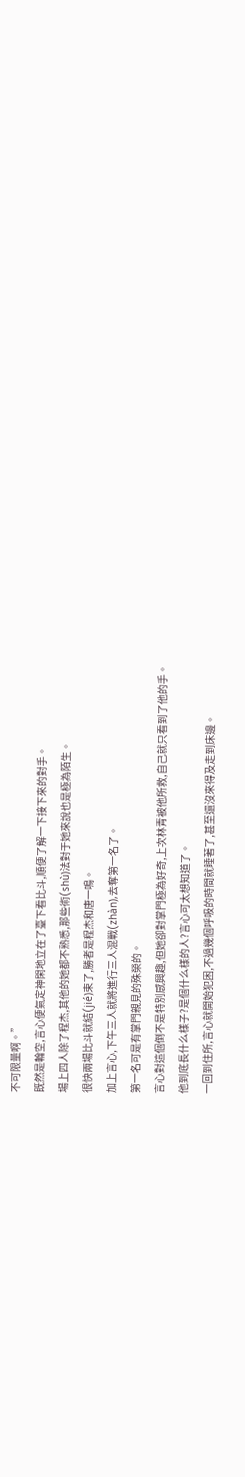不可限量啊。”
既然是輪空,言心便氣定神閑地立在了臺下看比斗,順便了解一下接下來的對手。
場上四人除了程杰,其他的她都不熟悉,那些術(shù)法對于她來說也是極為陌生。
很快兩場比斗就結(jié)束了,勝者是程杰和唐一鳴。
加上言心,下午三人就將進行三人混戰(zhàn),去奪第一名了。
第一名可是有掌門親見的殊榮的。
言心對這個倒不是特別感興趣,但她卻對掌門極為好奇,上次林青被他所救,自己就只看到了他的手。
他到底長什么樣子?是個什么樣的人?言心可太想知道了。
一回到住所,言心就開始犯困,不過幾個呼吸的時間就睡著了,甚至還沒來得及走到床邊。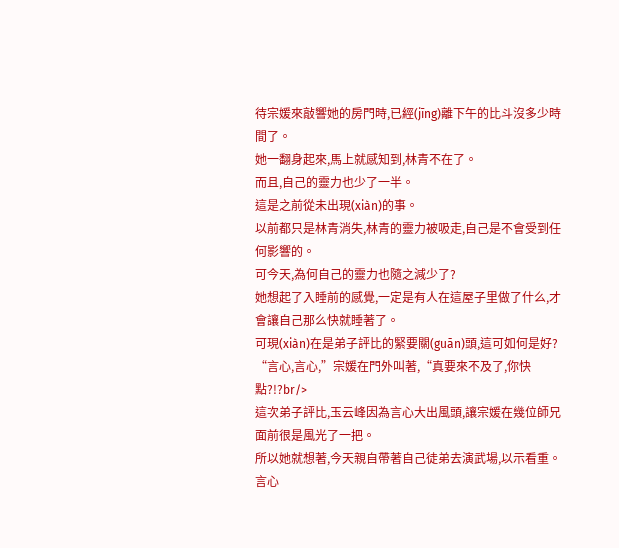待宗媛來敲響她的房門時,已經(jīng)離下午的比斗沒多少時間了。
她一翻身起來,馬上就感知到,林青不在了。
而且,自己的靈力也少了一半。
這是之前從未出現(xiàn)的事。
以前都只是林青消失,林青的靈力被吸走,自己是不會受到任何影響的。
可今天,為何自己的靈力也隨之減少了?
她想起了入睡前的感覺,一定是有人在這屋子里做了什么,才會讓自己那么快就睡著了。
可現(xiàn)在是弟子評比的緊要關(guān)頭,這可如何是好?
“言心,言心,”宗媛在門外叫著,“真要來不及了,你快點?!?br/>
這次弟子評比,玉云峰因為言心大出風頭,讓宗媛在幾位師兄面前很是風光了一把。
所以她就想著,今天親自帶著自己徒弟去演武場,以示看重。
言心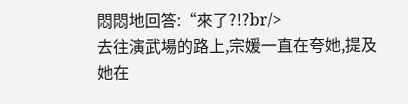悶悶地回答:“來了?!?br/>
去往演武場的路上,宗媛一直在夸她,提及她在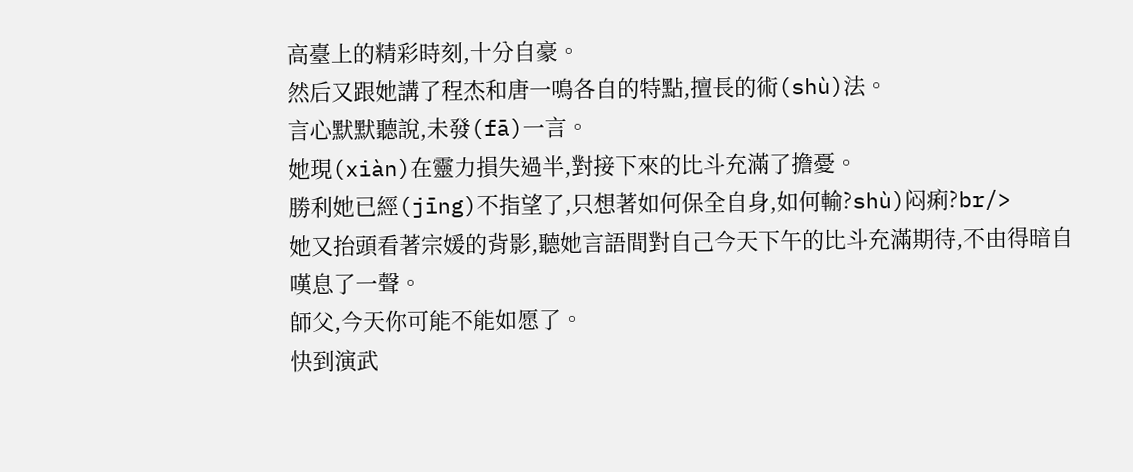高臺上的精彩時刻,十分自豪。
然后又跟她講了程杰和唐一鳴各自的特點,擅長的術(shù)法。
言心默默聽說,未發(fā)一言。
她現(xiàn)在靈力損失過半,對接下來的比斗充滿了擔憂。
勝利她已經(jīng)不指望了,只想著如何保全自身,如何輸?shù)闷痢?br/>
她又抬頭看著宗媛的背影,聽她言語間對自己今天下午的比斗充滿期待,不由得暗自嘆息了一聲。
師父,今天你可能不能如愿了。
快到演武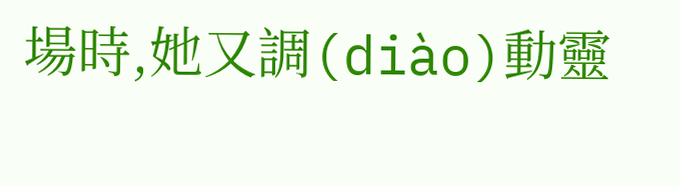場時,她又調(diào)動靈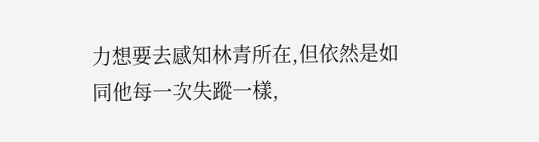力想要去感知林青所在,但依然是如同他每一次失蹤一樣,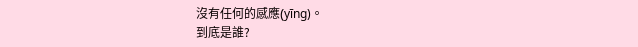沒有任何的感應(yīng)。
到底是誰?